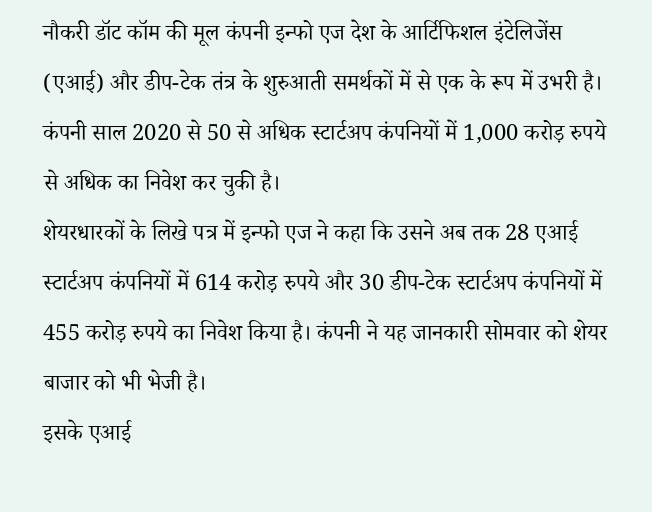नौकरी डॉट कॉम की मूल कंपनी इन्फो एज देश के आर्टिफिशल इंटेलिजेंस (एआई) और डीप-टेक तंत्र के शुरुआती समर्थकों में से एक के रूप में उभरी है। कंपनी साल 2020 से 50 से अधिक स्टार्टअप कंपनियों में 1,000 करोड़ रुपये से अधिक का निवेश कर चुकी है।
शेयरधारकों के लिखे पत्र में इन्फो एज ने कहा कि उसने अब तक 28 एआई स्टार्टअप कंपनियों में 614 करोड़ रुपये और 30 डीप-टेक स्टार्टअप कंपनियों में 455 करोड़ रुपये का निवेश किया है। कंपनी ने यह जानकारी सोमवार को शेयर बाजार को भी भेजी है।
इसके एआई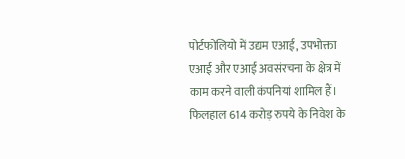पोर्टफोलियो में उद्यम एआई, उपभोक्ता एआई और एआई अवसंरचना के क्षेत्र में काम करने वाली कंपनियां शामिल हैं। फिलहाल 614 करोड़ रुपये के निवेश के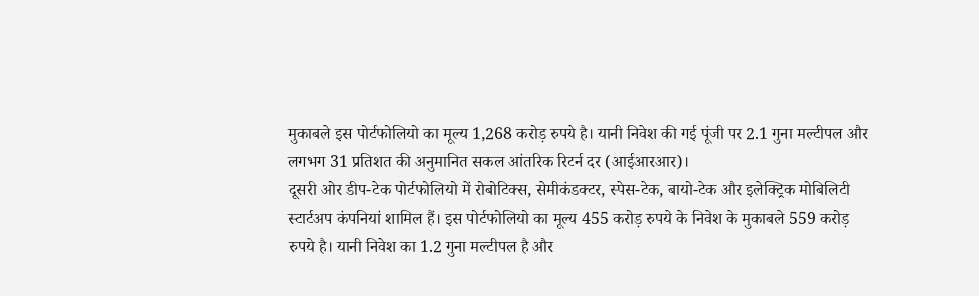मुकाबले इस पोर्टफोलियो का मूल्य 1,268 करोड़ रुपये है। यानी निवेश की गई पूंजी पर 2.1 गुना मल्टीपल और लगभग 31 प्रतिशत की अनुमानित सकल आंतरिक रिटर्न दर (आईआरआर)।
दूसरी ओर डीप-टेक पोर्टफोलियो में रोबोटिक्स, सेमीकंडक्टर, स्पेस-टेक, बायो-टेक और इलेक्ट्रिक मोबिलिटी स्टार्टअप कंपनियां शामिल हैं। इस पोर्टफोलियो का मूल्य 455 करोड़ रुपये के निवेश के मुकाबले 559 करोड़ रुपये है। यानी निवेश का 1.2 गुना मल्टीपल है और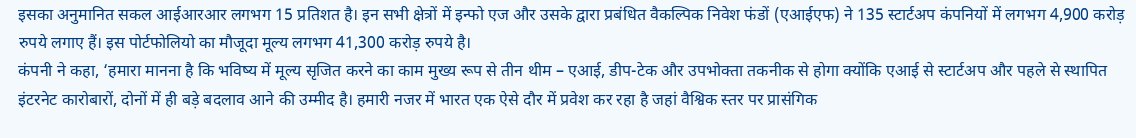इसका अनुमानित सकल आईआरआर लगभग 15 प्रतिशत है। इन सभी क्षेत्रों में इन्फो एज और उसके द्वारा प्रबंधित वैकल्पिक निवेश फंडों (एआईएफ) ने 135 स्टार्टअप कंपनियों में लगभग 4,900 करोड़ रुपये लगाए हैं। इस पोर्टफोलियो का मौजूदा मूल्य लगभग 41,300 करोड़ रुपये है।
कंपनी ने कहा, ‘हमारा मानना है कि भविष्य में मूल्य सृजित करने का काम मुख्य रूप से तीन थीम – एआई, डीप-टेक और उपभोक्ता तकनीक से होगा क्योंकि एआई से स्टार्टअप और पहले से स्थापित इंटरनेट कारोबारों, दोनों में ही बड़े बदलाव आने की उम्मीद है। हमारी नजर में भारत एक ऐसे दौर में प्रवेश कर रहा है जहां वैश्विक स्तर पर प्रासंगिक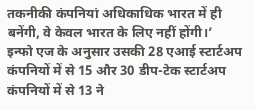तकनीकी कंपनियां अधिकाधिक भारत में ही बनेंगी, वे केवल भारत के लिए नहीं होंगी।’
इन्फो एज के अनुसार उसकी 28 एआई स्टार्टअप कंपनियों में से 15 और 30 डीप-टेक स्टार्टअप कंपनियों में से 13 ने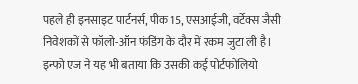पहले ही इनसाइट पार्टनर्स, पीक 15, एसआईजी, वर्टेक्स जैसी निवेशकों से फॉलो-ऑन फंडिंग के दौर में रकम जुटा ली है।
इन्फो एज ने यह भी बताया कि उसकी कई पोर्टफोलियो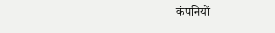कंपनियों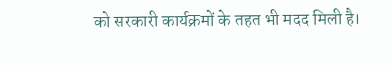को सरकारी कार्यक्रमों के तहत भी मदद मिली है।